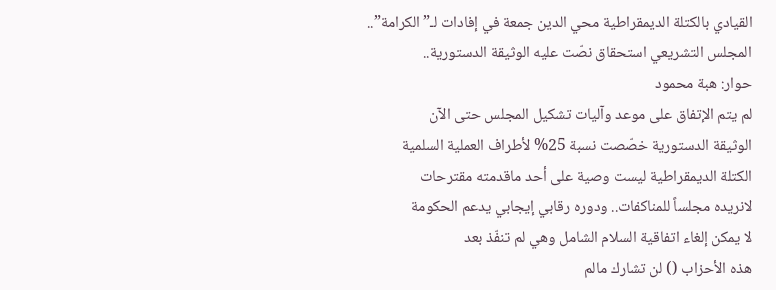القيادي بالكتلة الديمقراطية محي الدين جمعة في إفادات لـ” الكرامة”..
المجلس التشريعي استحقاق نصّت عليه الوثيقة الدستورية..
حوار: هبة محمود
لم يتم الإتفاق على موعد وآليات تشكيل المجلس حتى الآن
الوثيقة الدستورية خصّصت نسبة 25% لأطراف العملية السلمية
الكتلة الديمقراطية ليست وصية على أحد ماقدمته مقترحات
لانريده مجلساً للمناكفات.. ودوره رقابي إيجابي يدعم الحكومة
لا يمكن إلغاء اتفاقية السلام الشامل وهي لم تنفّذ بعد
هذه الأحزاب () لن تشارك مالم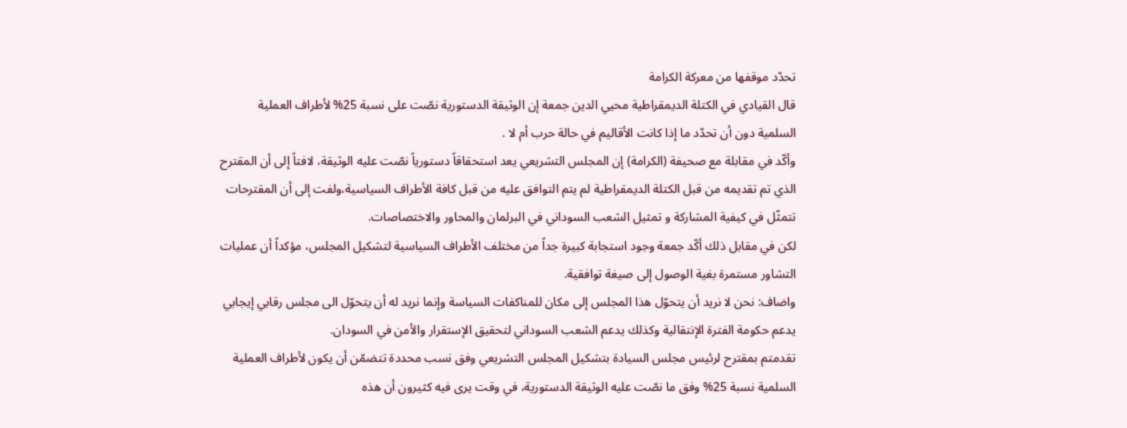تحدّد موقفها من معركة الكرامة
قال القيادي في الكتلة الديمقراطية محيي الدين جمعة إن الوثيقة الدستورية نصّت على نسبة 25% لأطراف العملية السلمية دون أن تحدّد ما إذا كانت الأقاليم في حالة حرب أم لا .
وأكّد في مقابلة مع صحيفة (الكرامة) إن المجلس التشريعي يعد استحقاقاً دستورياً نصّت عليه الوثيقة، لافتاً إلى أن المقترح الذي تم تقديمه من قبل الكتلة الديمقراطية لم يتم التوافق عليه من قبل كافة الأطراف السياسية،ولفت إلى أن المقترحات تتمثّل في كيفية المشاركة و تمثيل الشعب السوداني في البرلمان والمحاور والاختصاصات.
لكن في مقابل ذلك أكّد جمعة وجود استجابة كبيرة جداً من مختلف الأطراف السياسية لتشكيل المجلس، مؤكداً أن عمليات التشاور مستمرة بغية الوصول إلى صيغة توافقية.
واضاف: نحن لا نريد أن يتحوّل هذا المجلس إلى مكان للمناكفات السياسة وإنما نريد له أن يتحوّل الى مجلس رقابي إيجابي يدعم حكومة الفترة الإنتقالية وكذلك يدعم الشعب السوداني لتحقيق الإستقرار والأمن في السودان.
تقدمتم بمقترح لرئيس مجلس السيادة بتشكيل المجلس التشريعي وفق نسب محددة تتضمّن أن يكون لأطراف العملية السلمية نسبة 25% وفق ما نصّت عليه الوثيقة الدستورية، في وقت يرى فيه كثيرون أن هذه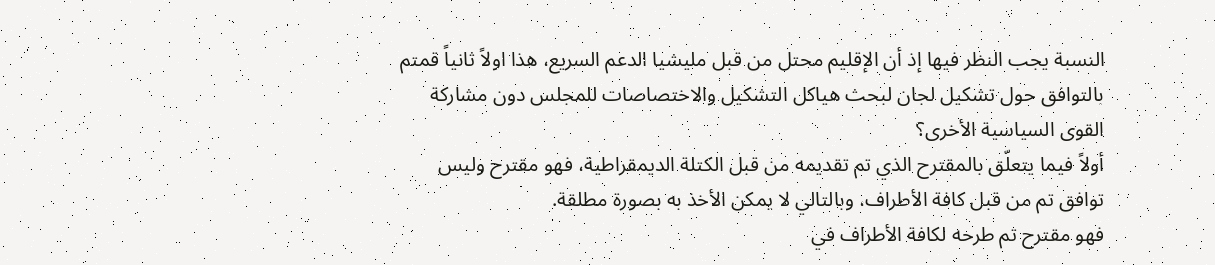النسبة يجب النظر فيها إذ أن الإقليم محتل من قبل مليشيا الدعم السريع، هذا اولاً ثانياً قمتم بالتوافق حول تشكيل لجان لبحث هياكل التشكيل والاختصاصات للمجلس دون مشاركة القوى السياسية الأخرى؟
أولاً فيما يتعلّق بالمقترح الذي تم تقديمه من قبل الكتلة الديمقراطية، فهو مقترح وليس توافق تم من قبل كافة الأطراف، وبالتالي لا يمكن الأخذ به بصورة مطلقة.
فهو مقترح تم طرحه لكافة الأطراف في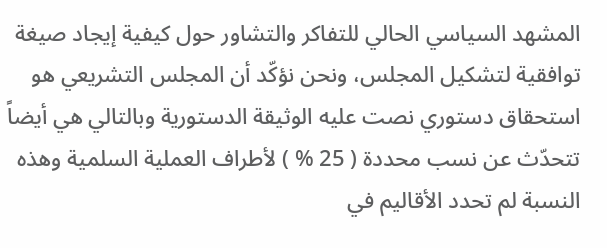المشهد السياسي الحالي للتفاكر والتشاور حول كيفية إيجاد صيغة توافقية لتشكيل المجلس، ونحن نؤكّد أن المجلس التشريعي هو استحقاق دستوري نصت عليه الوثيقة الدستورية وبالتالي هي أيضاً تتحدّث عن نسب محددة ( 25 % ) لأطراف العملية السلمية وهذه النسبة لم تحدد الأقاليم في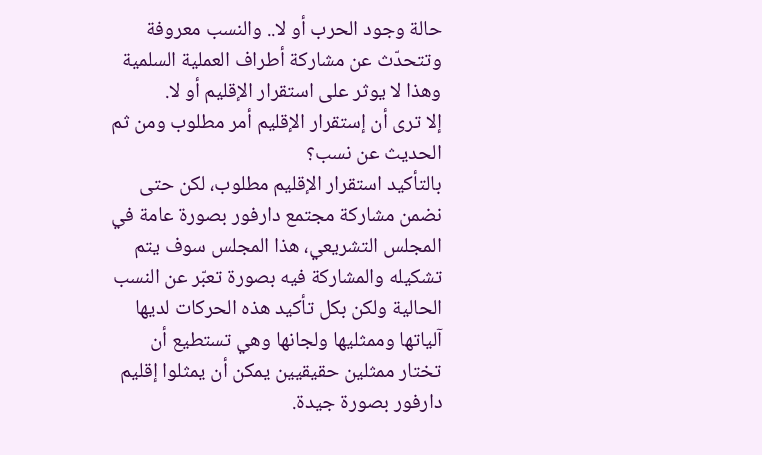حالة وجود الحرب أو لا.. والنسب معروفة وتتحدّث عن مشاركة أطراف العملية السلمية وهذا لا يوثر على استقرار الإقليم أو لا.
إلا ترى أن إستقرار الإقليم أمر مطلوب ومن ثم الحديث عن نسب؟
بالتأكيد استقرار الإقليم مطلوب، لكن حتى نضمن مشاركة مجتمع دارفور بصورة عامة في المجلس التشريعي، هذا المجلس سوف يتم تشكيله والمشاركة فيه بصورة تعبّر عن النسب الحالية ولكن بكل تأكيد هذه الحركات لديها آلياتها وممثليها ولجانها وهي تستطيع أن تختار ممثلين حقيقيين يمكن أن يمثلوا إقليم دارفور بصورة جيدة.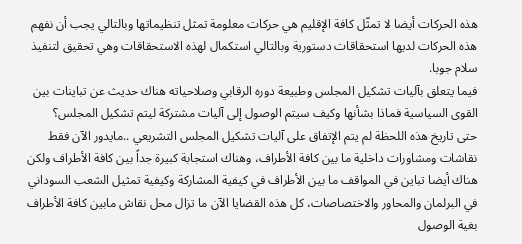هذه الحركات أيضا لا تمثّل كافة الإقليم هي حركات معلومة تمثل تنظيماتها وبالتالي يجب أن نفهم هذه الحركات لديها استحقاقات دستورية وبالتالي استكمال لهذه الاستحقاقات وهي تحقيق لتنفيذ سلام جوبا.
فيما يتعلق بآليات تشكيل المجلس وطبيعة دوره الرقابي وصلاحياته هناك حديث عن تباينات بين القوى السياسية فماذا بشأنها وكيف سيتم الوصول إلى آليات مشتركة ليتم تشكيل المجلس؟
حتى تاريخ هذه اللحظة لم يتم الإتفاق على آليات تشكيل المجلس التشريعي ..مايدور الآن فقط نقاشات ومشاورات داخلية ما بين كافة الأطراف، وهناك استجابة كبيرة جداً بين كافة الأطراف ولكن هناك أيضا تباين في المواقف ما بين الأطراف في كيفية المشاركة وكيفية تمثيل الشعب السوداني في البرلمان والمحاور والاختصاصات، كل هذه القضايا الآن ما تزال محل نقاش مابين كافة الأطراف بغية الوصول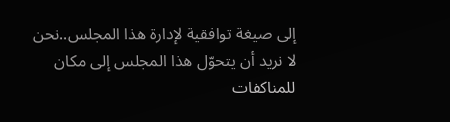إلى صيغة توافقية لإدارة هذا المجلس..نحن لا نريد أن يتحوّل هذا المجلس إلى مكان للمناكفات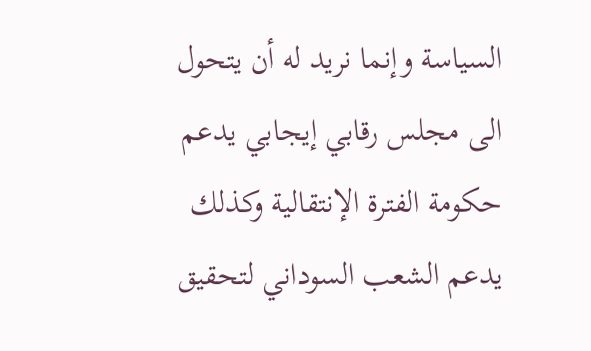السياسة وإنما نريد له أن يتحول الى مجلس رقابي إيجابي يدعم حكومة الفترة الإنتقالية وكذلك يدعم الشعب السوداني لتحقيق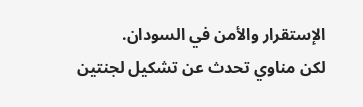الإستقرار والأمن في السودان.
لكن مناوي تحدث عن تشكيل لجنتين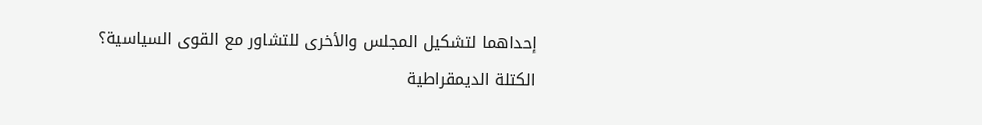إحداهما لتشكيل المجلس والأخرى للتشاور مع القوى السياسية؟
الكتلة الديمقراطية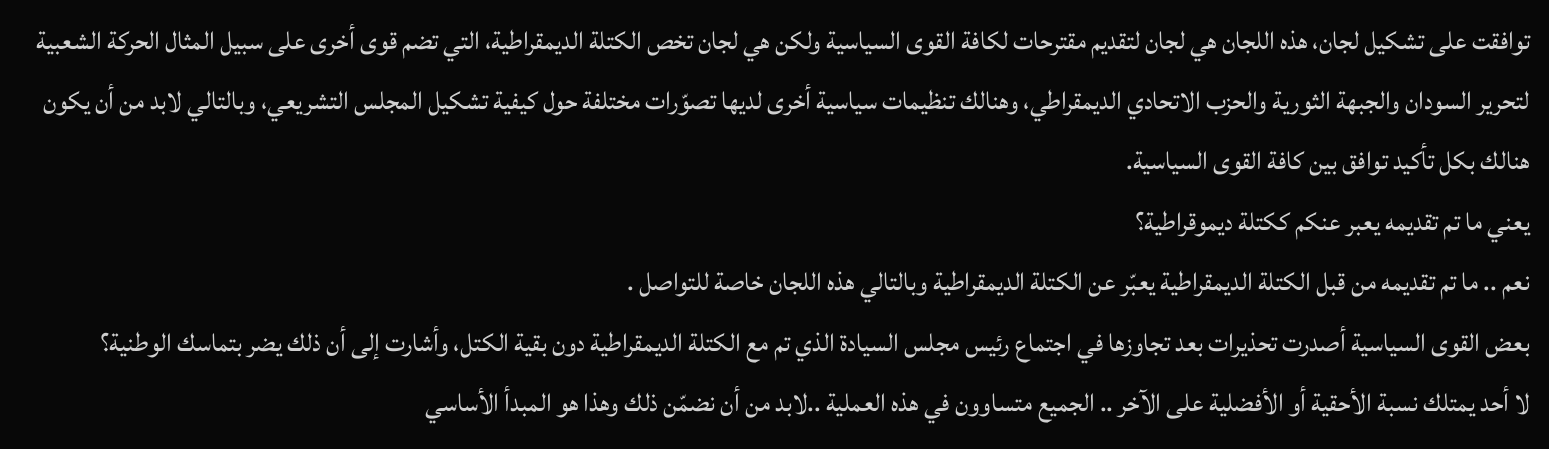توافقت على تشكيل لجان، هذه اللجان هي لجان لتقديم مقترحات لكافة القوى السياسية ولكن هي لجان تخص الكتلة الديمقراطية، التي تضم قوى أخرى على سبيل المثال الحركة الشعبية لتحرير السودان والجبهة الثورية والحزب الاتحادي الديمقراطي، وهنالك تنظيمات سياسية أخرى لديها تصوّرات مختلفة حول كيفية تشكيل المجلس التشريعي، وبالتالي لابد من أن يكون هنالك بكل تأكيد توافق بين كافة القوى السياسية.
يعني ما تم تقديمه يعبر عنكم ككتلة ديموقراطية؟
نعم .. ما تم تقديمه من قبل الكتلة الديمقراطية يعبّر عن الكتلة الديمقراطية وبالتالي هذه اللجان خاصة للتواصل .
بعض القوى السياسية أصدرت تحذيرات بعد تجاوزها في اجتماع رئيس مجلس السيادة الذي تم مع الكتلة الديمقراطية دون بقية الكتل، وأشارت إلى أن ذلك يضر بتماسك الوطنية؟
لا أحد يمتلك نسبة الأحقية أو الأفضلية على الآخر .. الجميع متساوون في هذه العملية ..لابد من أن نضمّن ذلك وهذا هو المبدأ الأساسي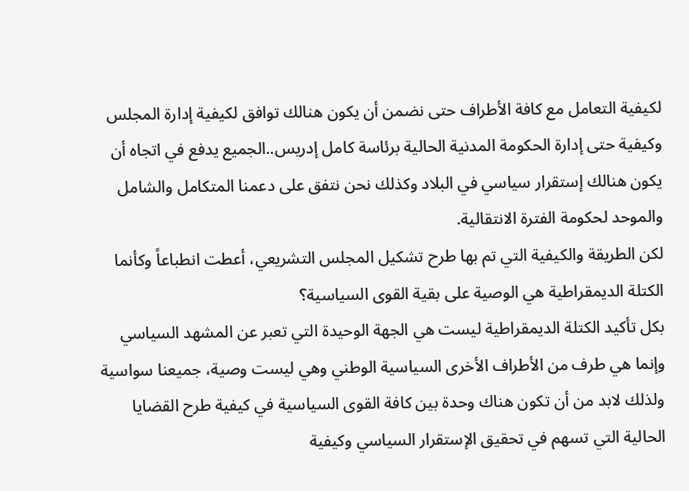لكيفية التعامل مع كافة الأطراف حتى نضمن أن يكون هنالك توافق لكيفية إدارة المجلس وكيفية حتى إدارة الحكومة المدنية الحالية برئاسة كامل إدريس..الجميع يدفع في اتجاه أن يكون هنالك إستقرار سياسي في البلاد وكذلك نحن نتفق على دعمنا المتكامل والشامل والموحد لحكومة الفترة الانتقالية.
لكن الطريقة والكيفية التي تم بها طرح تشكيل المجلس التشريعي، أعطت انطباعاً وكأنما الكتلة الديمقراطية هي الوصية على بقية القوى السياسية؟
بكل تأكيد الكتلة الديمقراطية ليست هي الجهة الوحيدة التي تعبر عن المشهد السياسي وإنما هي طرف من الأطراف الأخرى السياسية الوطني وهي ليست وصية، جميعنا سواسية ولذلك لابد من أن تكون هناك وحدة بين كافة القوى السياسية في كيفية طرح القضايا الحالية التي تسهم في تحقيق الإستقرار السياسي وكيفية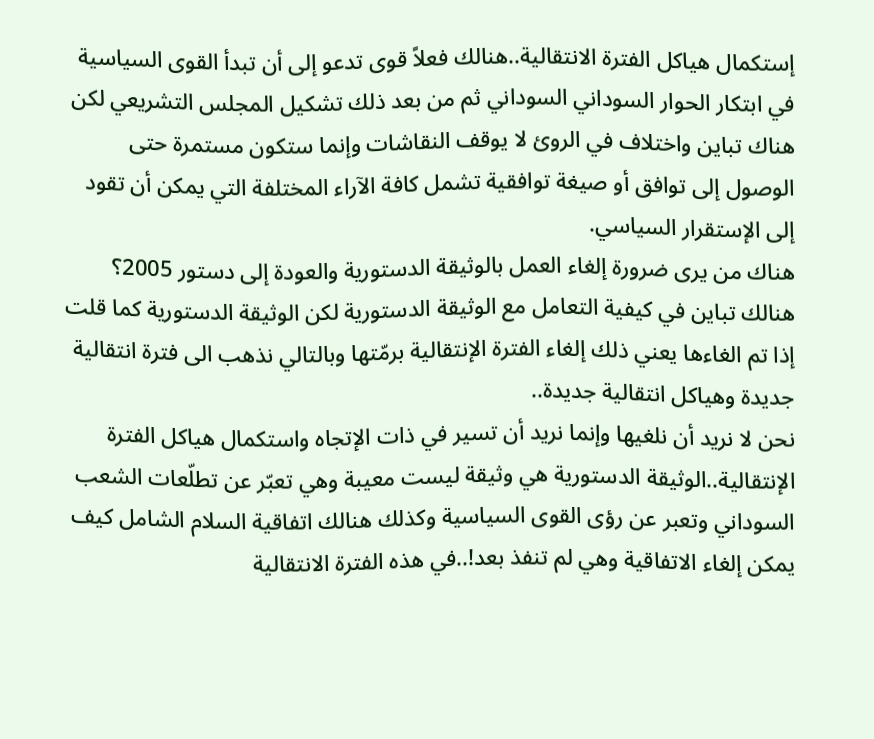إستكمال هياكل الفترة الانتقالية..هنالك فعلاً قوى تدعو إلى أن تبدأ القوى السياسية في ابتكار الحوار السوداني السوداني ثم من بعد ذلك تشكيل المجلس التشريعي لكن هناك تباين واختلاف في الروئ لا يوقف النقاشات وإنما ستكون مستمرة حتى الوصول إلى توافق أو صيغة توافقية تشمل كافة الآراء المختلفة التي يمكن أن تقود إلى الإستقرار السياسي.
هناك من يرى ضرورة إلغاء العمل بالوثيقة الدستورية والعودة إلى دستور 2005؟
هنالك تباين في كيفية التعامل مع الوثيقة الدستورية لكن الوثيقة الدستورية كما قلت إذا تم الغاءها يعني ذلك إلغاء الفترة الإنتقالية برمّتها وبالتالي نذهب الى فترة انتقالية جديدة وهياكل انتقالية جديدة..
نحن لا نريد أن نلغيها وإنما نريد أن تسير في ذات الإتجاه واستكمال هياكل الفترة الإنتقالية..الوثيقة الدستورية هي وثيقة ليست معيبة وهي تعبّر عن تطلّعات الشعب السوداني وتعبر عن رؤى القوى السياسية وكذلك هنالك اتفاقية السلام الشامل كيف يمكن إلغاء الاتفاقية وهي لم تنفذ بعد!..في هذه الفترة الانتقالية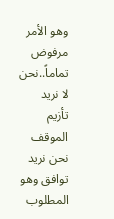وهو الأمر مرفوض تماماً..نحن لا نريد تأزيم الموقف نحن نريد توافق وهو المطلوب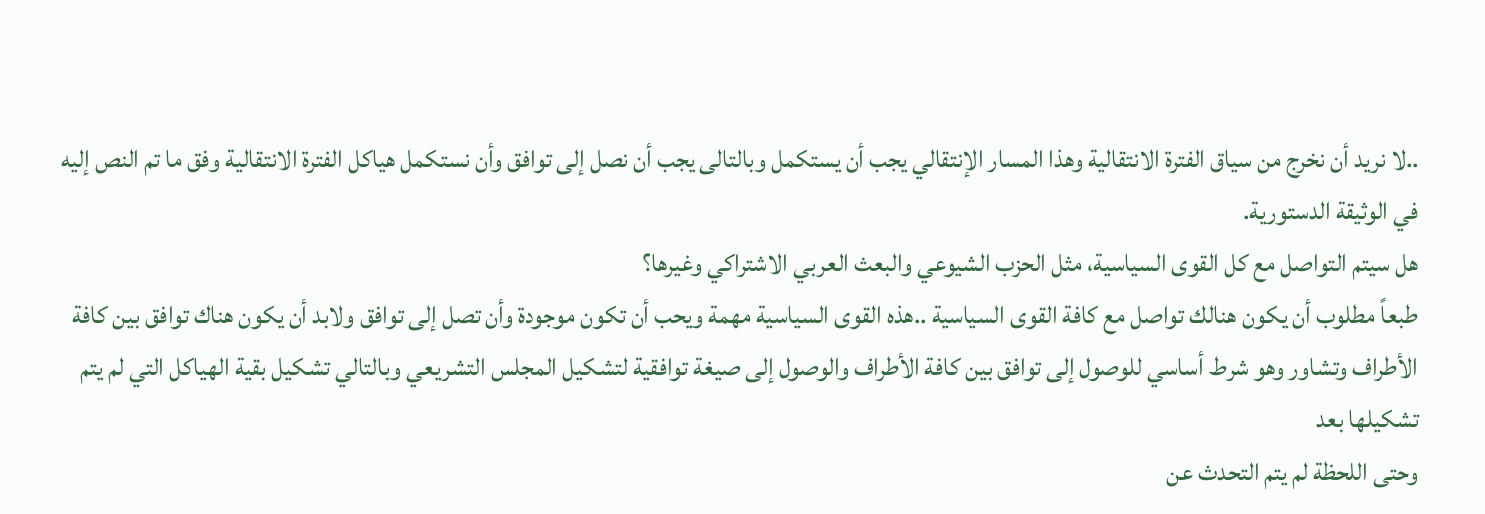..لا نريد أن نخرج من سياق الفترة الانتقالية وهذا المسار الإنتقالي يجب أن يستكمل وبالتالى يجب أن نصل إلى توافق وأن نستكمل هياكل الفترة الانتقالية وفق ما تم النص إليه في الوثيقة الدستورية.
هل سيتم التواصل مع كل القوى السياسية، مثل الحزب الشيوعي والبعث العربي الاشتراكي وغيرها؟
طبعاً مطلوب أن يكون هنالك تواصل مع كافة القوى السياسية ..هذه القوى السياسية مهمة ويحب أن تكون موجودة وأن تصل إلى توافق ولابد أن يكون هناك توافق بين كافة الأطراف وتشاور وهو شرط أساسي للوصول إلى توافق بين كافة الأطراف والوصول إلى صيغة توافقية لتشكيل المجلس التشريعي وبالتالي تشكيل بقية الهياكل التي لم يتم تشكيلها بعد
وحتى اللحظة لم يتم التحدث عن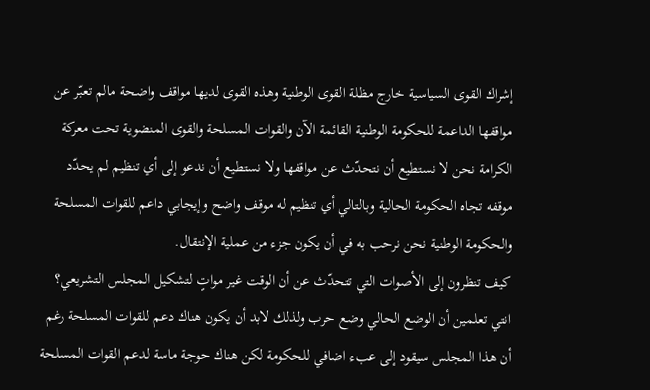إشراك القوى السياسية خارج مظلة القوى الوطنية وهذه القوى لديها مواقف واضحة مالم تعبّر عن مواقفها الداعمة للحكومة الوطنية القائمة الآن والقوات المسلحة والقوى المنضوية تحت معركة الكرامة نحن لا نستطيع أن نتحدّث عن مواقفها ولا نستطيع أن ندعو إلى أي تنظيم لم يحدّد موقفه تجاه الحكومة الحالية وبالتالي أي تنظيم له موقف واضح وإيجابي داعم للقوات المسلحة والحكومة الوطنية نحن نرحب به في أن يكون جزء من عملية الإنتقال.
كيف تنظرون إلى الأصوات التي تتحدّث عن أن الوقت غير مواتٍ لتشكيل المجلس التشريعي؟
انتي تعلمين أن الوضع الحالي وضع حرب ولذلك لابد أن يكون هناك دعم للقوات المسلحة رغم أن هذا المجلس سيقود إلى عبء اضافي للحكومة لكن هناك حوجة ماسة لدعم القوات المسلحة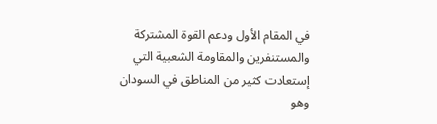في المقام الأول ودعم القوة المشتركة والمستنفرين والمقاومة الشعبية التي إستعادت كثير من المناطق في السودان وهو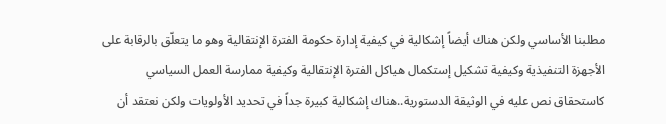مطلبنا الأساسي ولكن هناك أيضاً إشكالية في كيفية إدارة حكومة الفترة الإنتقالية وهو ما يتعلّق بالرقابة على الأجهزة التنفيذية وكيفية تشكيل إستكمال هياكل الفترة الإنتقالية وكيفية ممارسة العمل السياسي كاستحقاق نص عليه في الوثيقة الدستورية..هناك إشكالية كبيرة جداً في تحديد الأولويات ولكن نعتقد أن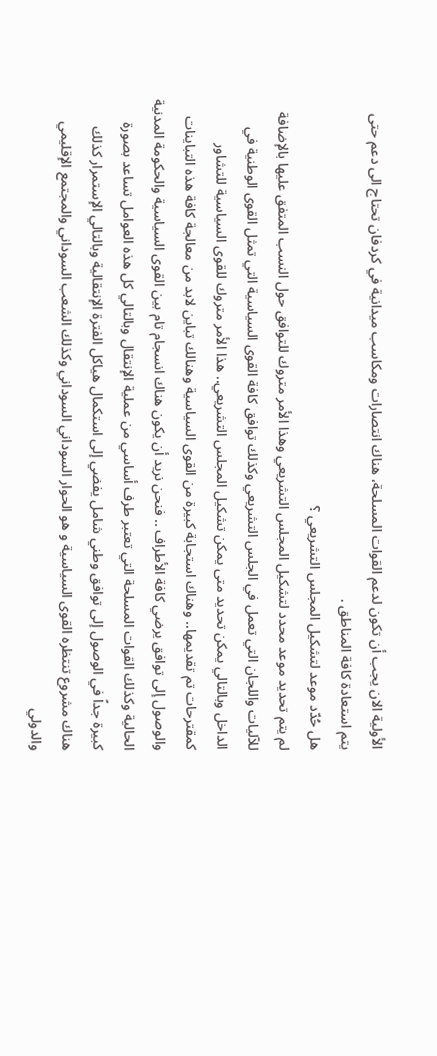الأولية الان يجب أن تكون لدعم القوات المسلحة، هناك انتصارات ومكاسب ميدانية في كردفان تحتاج الى دعم حتى يتم استعادة كافة المناطق .
هل حُدّد موعد لتشكيل المجلس التشريعي ؟
لم يتم تحديد موعد محدد لتشكيل المجلس التشريعي وهذا الأمر متروك للتوافق حول النسب المتفق عليها بالإضافة للآليات واللجان التي تعمل في الجلس التشريعي وكذلك توافق كافة القوى السياسية التي تمثل القوى الوطنية في الداخل وبالتالي يمكن تحديد متى يمكن تشكيل المجلس التشريعي.. هذا الأمر متروك للقوى السياسية للتشاور كمقترحات تم تقديمها.. وهناك استجابة كبيرة من القوى السياسية وهنالك تباين لابد من معالجة كافة هذه التباينات والوصول إلى توافق يرضي كافة الأطراف .. فنحن نريد أن يكون هناك انسجام تام بين القوى السياسية والحكومة المدنية الحالية وكذلك القوات المسلحة التي تعتبر طرف أساسي من عملية الإنتقال وبالتالي كل هذه العوامل تساعد بصورة كبيرة جداً في الوصول إلى توافق وطني شامل يفضي إلى استكمال هياكل الفترة الإنتقالية وبالتالي الإستمرار كذلك هناك مشروع تنتظره القوى السياسية و هو الحوار السوداني السوداني وكذلك الشعب السوداني والمجتمع الإقليمي والدولي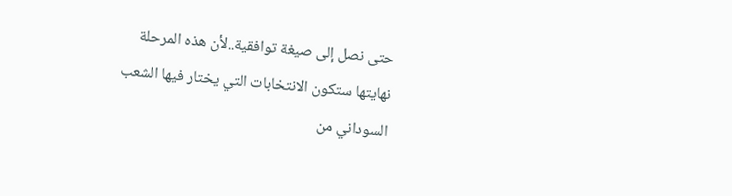حتى نصل إلى صيغة توافقية..لأن هذه المرحلة نهايتها ستكون الانتخابات التي يختار فيها الشعب السوداني من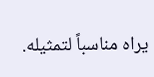يراه مناسباً لتمثيله.